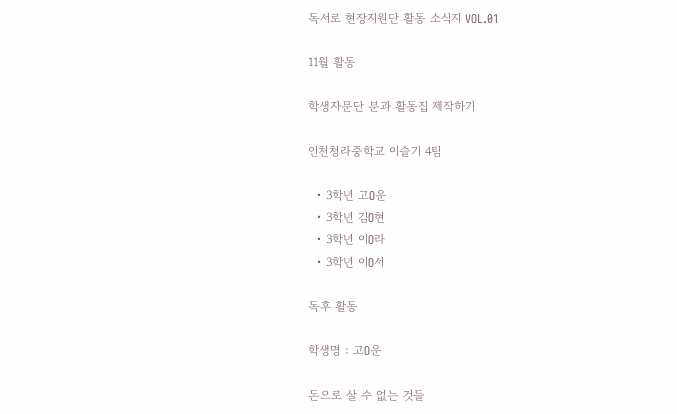독서로 현장지원단 활동 소식지 VOL.01

11월 활동

학생자문단 분과 활동집 제작하기

인천청라중학교 이슬기 4팀

  • 3학년 고O운
  • 3학년 김O현
  • 3학년 이O라
  • 3학년 이O서

독후 활동

학생명 : 고O운

돈으로 살 수 없는 것들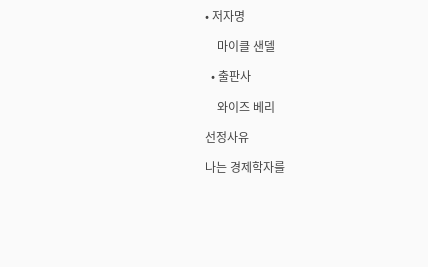• 저자명

    마이클 샌델

  • 출판사

    와이즈 베리

선정사유

나는 경제학자를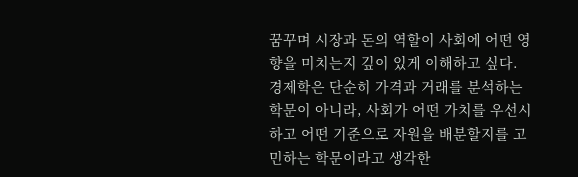꿈꾸며 시장과 돈의 역할이 사회에 어떤 영향을 미치는지 깊이 있게 이해하고 싶다. 경제학은 단순히 가격과 거래를 분석하는 학문이 아니라, 사회가 어떤 가치를 우선시하고 어떤 기준으로 자원을 배분할지를 고민하는 학문이라고 생각한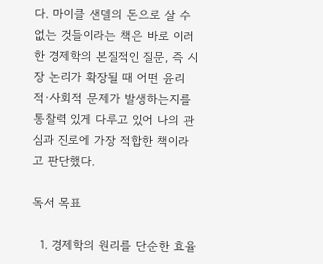다. 마이클 샌델의 돈으로 살 수 없는 것들이라는 책은 바로 이러한 경제학의 본질적인 질문, 즉 시장 논리가 확장될 때 어떤 윤리적·사회적 문제가 발생하는지를 통찰력 있게 다루고 있어 나의 관심과 진로에 가장 적합한 책이라고 판단했다.

독서 목표

  1. 경제학의 원리를 단순한 효율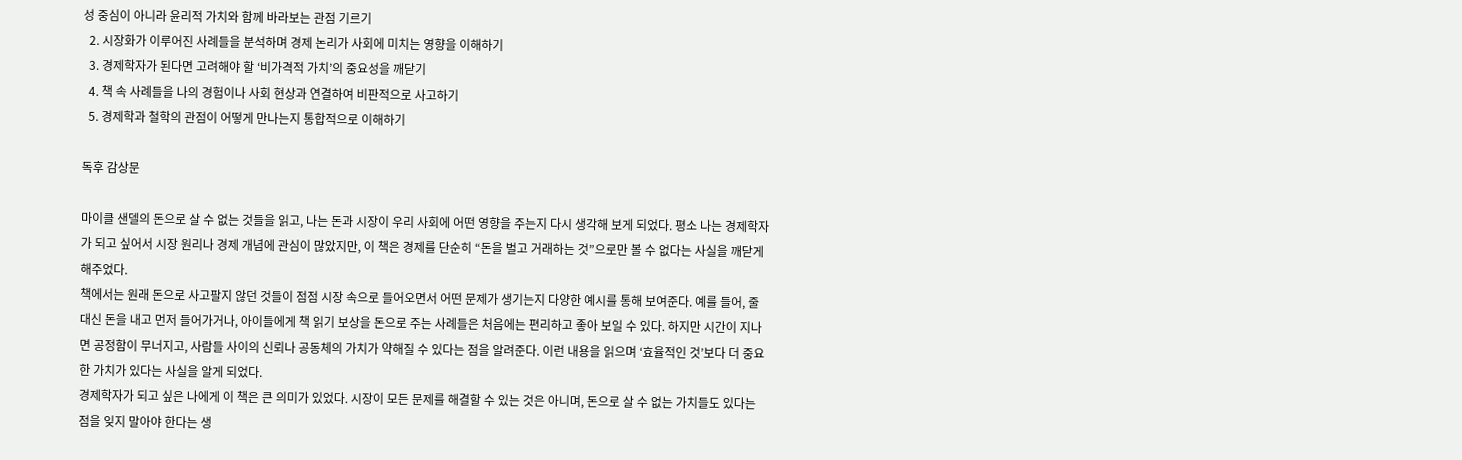성 중심이 아니라 윤리적 가치와 함께 바라보는 관점 기르기
  2. 시장화가 이루어진 사례들을 분석하며 경제 논리가 사회에 미치는 영향을 이해하기
  3. 경제학자가 된다면 고려해야 할 ‘비가격적 가치’의 중요성을 깨닫기
  4. 책 속 사례들을 나의 경험이나 사회 현상과 연결하여 비판적으로 사고하기
  5. 경제학과 철학의 관점이 어떻게 만나는지 통합적으로 이해하기

독후 감상문

마이클 샌델의 돈으로 살 수 없는 것들을 읽고, 나는 돈과 시장이 우리 사회에 어떤 영향을 주는지 다시 생각해 보게 되었다. 평소 나는 경제학자가 되고 싶어서 시장 원리나 경제 개념에 관심이 많았지만, 이 책은 경제를 단순히 “돈을 벌고 거래하는 것”으로만 볼 수 없다는 사실을 깨닫게 해주었다.
책에서는 원래 돈으로 사고팔지 않던 것들이 점점 시장 속으로 들어오면서 어떤 문제가 생기는지 다양한 예시를 통해 보여준다. 예를 들어, 줄 대신 돈을 내고 먼저 들어가거나, 아이들에게 책 읽기 보상을 돈으로 주는 사례들은 처음에는 편리하고 좋아 보일 수 있다. 하지만 시간이 지나면 공정함이 무너지고, 사람들 사이의 신뢰나 공동체의 가치가 약해질 수 있다는 점을 알려준다. 이런 내용을 읽으며 ‘효율적인 것’보다 더 중요한 가치가 있다는 사실을 알게 되었다.
경제학자가 되고 싶은 나에게 이 책은 큰 의미가 있었다. 시장이 모든 문제를 해결할 수 있는 것은 아니며, 돈으로 살 수 없는 가치들도 있다는 점을 잊지 말아야 한다는 생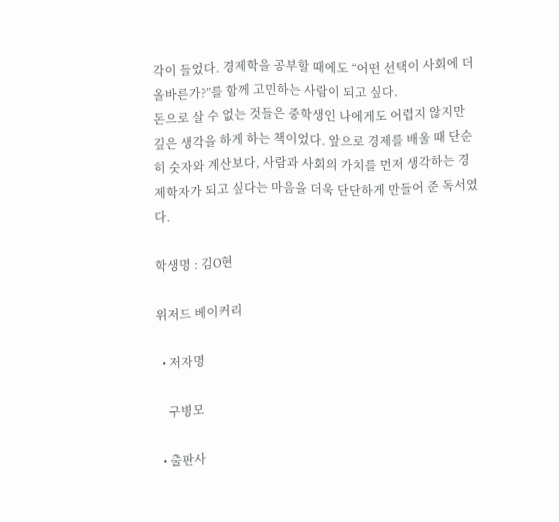각이 들었다. 경제학을 공부할 때에도 “어떤 선택이 사회에 더 올바른가?”를 함께 고민하는 사람이 되고 싶다.
돈으로 살 수 없는 것들은 중학생인 나에게도 어렵지 않지만 깊은 생각을 하게 하는 책이었다. 앞으로 경제를 배울 때 단순히 숫자와 계산보다, 사람과 사회의 가치를 먼저 생각하는 경제학자가 되고 싶다는 마음을 더욱 단단하게 만들어 준 독서였다.

학생명 : 김O현

위저드 베이커리

  • 저자명

    구병모

  • 출판사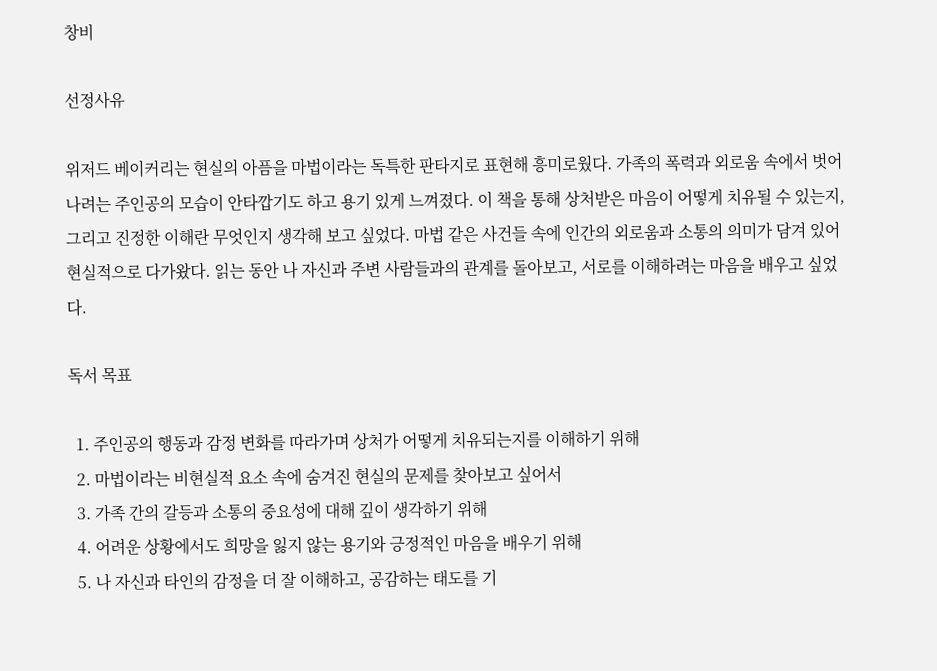창비

선정사유

위저드 베이커리는 현실의 아픔을 마법이라는 독특한 판타지로 표현해 흥미로웠다. 가족의 폭력과 외로움 속에서 벗어나려는 주인공의 모습이 안타깝기도 하고 용기 있게 느껴졌다. 이 책을 통해 상처받은 마음이 어떻게 치유될 수 있는지, 그리고 진정한 이해란 무엇인지 생각해 보고 싶었다. 마법 같은 사건들 속에 인간의 외로움과 소통의 의미가 담겨 있어 현실적으로 다가왔다. 읽는 동안 나 자신과 주변 사람들과의 관계를 돌아보고, 서로를 이해하려는 마음을 배우고 싶었다.

독서 목표

  1. 주인공의 행동과 감정 변화를 따라가며 상처가 어떻게 치유되는지를 이해하기 위해
  2. 마법이라는 비현실적 요소 속에 숨겨진 현실의 문제를 찾아보고 싶어서
  3. 가족 간의 갈등과 소통의 중요성에 대해 깊이 생각하기 위해
  4. 어려운 상황에서도 희망을 잃지 않는 용기와 긍정적인 마음을 배우기 위해
  5. 나 자신과 타인의 감정을 더 잘 이해하고, 공감하는 태도를 기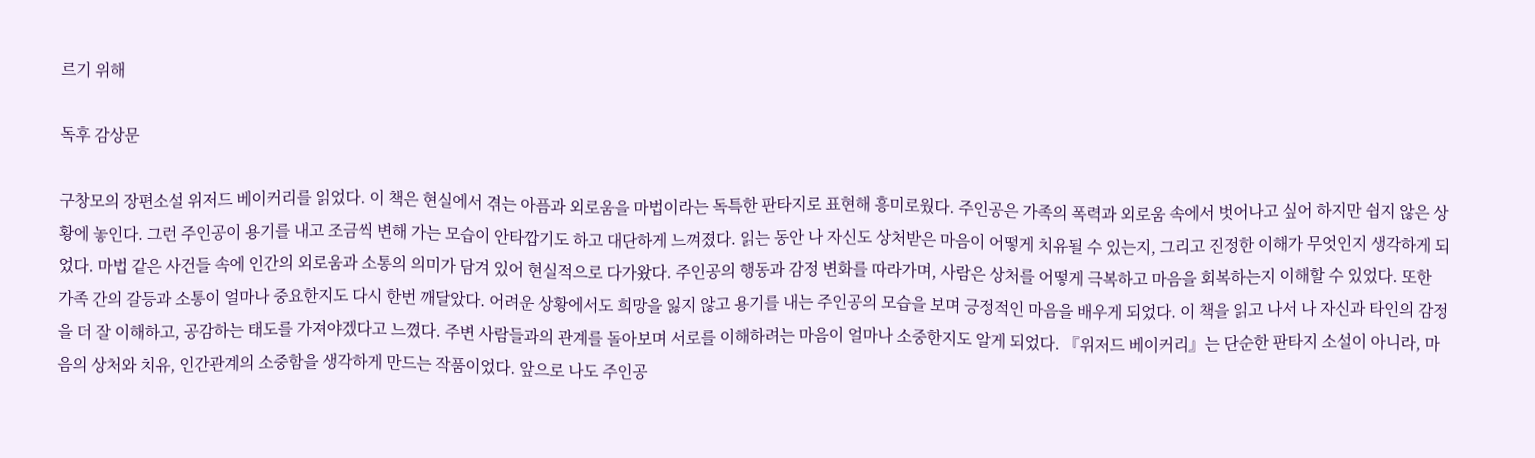르기 위해

독후 감상문

구창모의 장편소설 위저드 베이커리를 읽었다. 이 책은 현실에서 겪는 아픔과 외로움을 마법이라는 독특한 판타지로 표현해 흥미로웠다. 주인공은 가족의 폭력과 외로움 속에서 벗어나고 싶어 하지만 쉽지 않은 상황에 놓인다. 그런 주인공이 용기를 내고 조금씩 변해 가는 모습이 안타깝기도 하고 대단하게 느껴졌다. 읽는 동안 나 자신도 상처받은 마음이 어떻게 치유될 수 있는지, 그리고 진정한 이해가 무엇인지 생각하게 되었다. 마법 같은 사건들 속에 인간의 외로움과 소통의 의미가 담겨 있어 현실적으로 다가왔다. 주인공의 행동과 감정 변화를 따라가며, 사람은 상처를 어떻게 극복하고 마음을 회복하는지 이해할 수 있었다. 또한 가족 간의 갈등과 소통이 얼마나 중요한지도 다시 한번 깨달았다. 어려운 상황에서도 희망을 잃지 않고 용기를 내는 주인공의 모습을 보며 긍정적인 마음을 배우게 되었다. 이 책을 읽고 나서 나 자신과 타인의 감정을 더 잘 이해하고, 공감하는 태도를 가져야겠다고 느꼈다. 주변 사람들과의 관계를 돌아보며 서로를 이해하려는 마음이 얼마나 소중한지도 알게 되었다. 『위저드 베이커리』는 단순한 판타지 소설이 아니라, 마음의 상처와 치유, 인간관계의 소중함을 생각하게 만드는 작품이었다. 앞으로 나도 주인공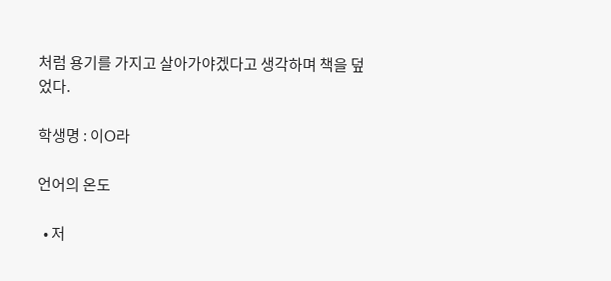처럼 용기를 가지고 살아가야겠다고 생각하며 책을 덮었다.

학생명 : 이O라

언어의 온도

  • 저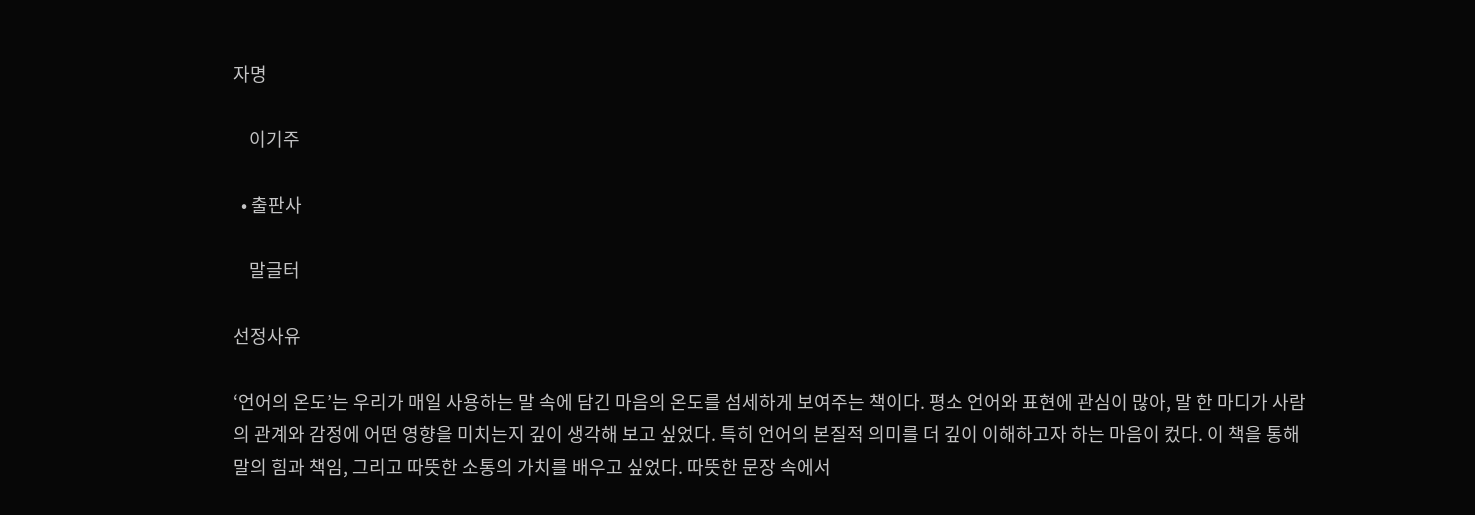자명

    이기주

  • 출판사

    말글터

선정사유

‘언어의 온도’는 우리가 매일 사용하는 말 속에 담긴 마음의 온도를 섬세하게 보여주는 책이다. 평소 언어와 표현에 관심이 많아, 말 한 마디가 사람의 관계와 감정에 어떤 영향을 미치는지 깊이 생각해 보고 싶었다. 특히 언어의 본질적 의미를 더 깊이 이해하고자 하는 마음이 컸다. 이 책을 통해 말의 힘과 책임, 그리고 따뜻한 소통의 가치를 배우고 싶었다. 따뜻한 문장 속에서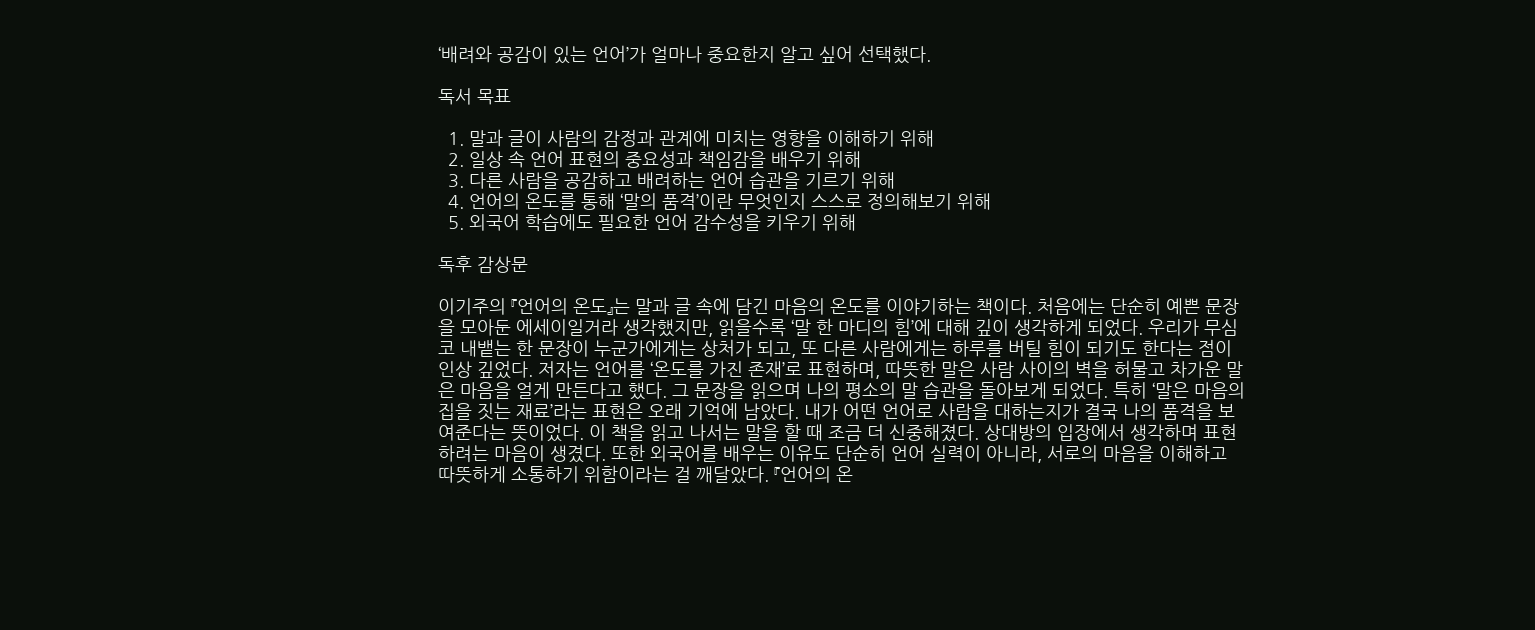‘배려와 공감이 있는 언어’가 얼마나 중요한지 알고 싶어 선택했다.

독서 목표

  1. 말과 글이 사람의 감정과 관계에 미치는 영향을 이해하기 위해
  2. 일상 속 언어 표현의 중요성과 책임감을 배우기 위해
  3. 다른 사람을 공감하고 배려하는 언어 습관을 기르기 위해
  4. 언어의 온도를 통해 ‘말의 품격’이란 무엇인지 스스로 정의해보기 위해
  5. 외국어 학습에도 필요한 언어 감수성을 키우기 위해

독후 감상문

이기주의 『언어의 온도』는 말과 글 속에 담긴 마음의 온도를 이야기하는 책이다. 처음에는 단순히 예쁜 문장을 모아둔 에세이일거라 생각했지만, 읽을수록 ‘말 한 마디의 힘’에 대해 깊이 생각하게 되었다. 우리가 무심코 내뱉는 한 문장이 누군가에게는 상처가 되고, 또 다른 사람에게는 하루를 버틸 힘이 되기도 한다는 점이 인상 깊었다. 저자는 언어를 ‘온도를 가진 존재’로 표현하며, 따뜻한 말은 사람 사이의 벽을 허물고 차가운 말은 마음을 얼게 만든다고 했다. 그 문장을 읽으며 나의 평소의 말 습관을 돌아보게 되었다. 특히 ‘말은 마음의 집을 짓는 재료’라는 표현은 오래 기억에 남았다. 내가 어떤 언어로 사람을 대하는지가 결국 나의 품격을 보여준다는 뜻이었다. 이 책을 읽고 나서는 말을 할 때 조금 더 신중해졌다. 상대방의 입장에서 생각하며 표현하려는 마음이 생겼다. 또한 외국어를 배우는 이유도 단순히 언어 실력이 아니라, 서로의 마음을 이해하고 따뜻하게 소통하기 위함이라는 걸 깨달았다. 『언어의 온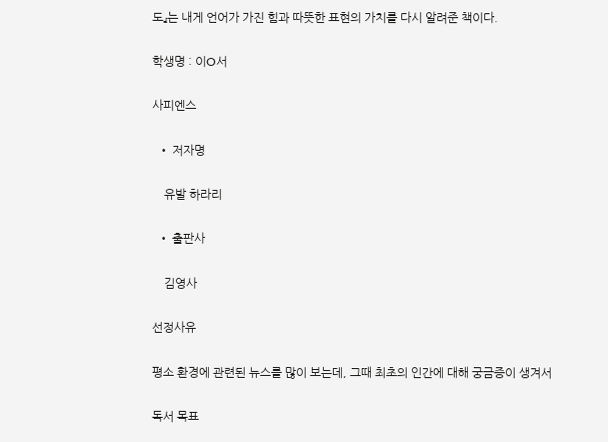도』는 내게 언어가 가진 힘과 따뜻한 표현의 가치를 다시 알려준 책이다.

학생명 : 이O서

사피엔스

  • 저자명

    유발 하라리

  • 출판사

    김영사

선정사유

평소 환경에 관련된 뉴스를 많이 보는데, 그때 최초의 인간에 대해 궁금증이 생겨서

독서 목표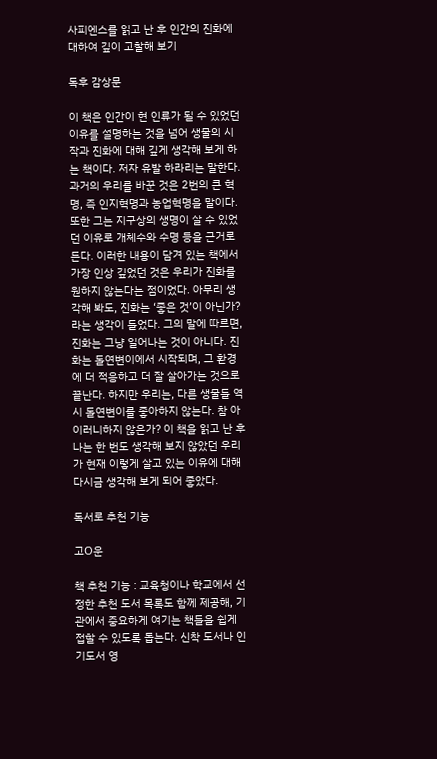사피엔스를 읽고 난 후 인간의 진화에 대하여 깊이 고찰해 보기

독후 감상문

이 책은 인간이 현 인류가 될 수 있었던 이유를 설명하는 것을 넘어 생물의 시작과 진화에 대해 깊게 생각해 보게 하는 책이다. 저자 유발 하라리는 말한다. 과거의 우리를 바꾼 것은 2번의 큰 혁명, 즉 인지혁명과 농업혁명을 말이다. 또한 그는 지구상의 생명이 살 수 있었던 이유로 개체수와 수명 등을 근거로 든다. 이러한 내용이 담겨 있는 책에서 가장 인상 깊었던 것은 우리가 진화를 원하지 않는다는 점이었다. 아무리 생각해 봐도, 진화는 ‘좋은 것’이 아닌가? 라는 생각이 들었다. 그의 말에 따르면, 진화는 그냥 일어나는 것이 아니다. 진화는 돌연변이에서 시작되며, 그 환경에 더 적응하고 더 잘 살아가는 것으로 끝난다. 하지만 우리는, 다른 생물들 역시 돌연변이를 좋아하지 않는다. 참 아이러니하지 않은가? 이 책을 읽고 난 후 나는 한 번도 생각해 보지 않았던 우리가 현재 이렇게 살고 있는 이유에 대해 다시금 생각해 보게 되어 좋았다.

독서로 추천 기능

고O운

책 추천 기능 : 교육청이나 학교에서 선정한 추천 도서 목록도 함께 제공해, 기관에서 중요하게 여기는 책들을 쉽게 접할 수 있도록 돕는다. 신착 도서나 인기도서 영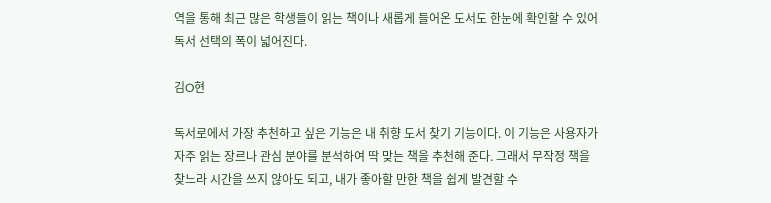역을 통해 최근 많은 학생들이 읽는 책이나 새롭게 들어온 도서도 한눈에 확인할 수 있어 독서 선택의 폭이 넓어진다.

김O현

독서로에서 가장 추천하고 싶은 기능은 내 취향 도서 찾기 기능이다. 이 기능은 사용자가 자주 읽는 장르나 관심 분야를 분석하여 딱 맞는 책을 추천해 준다. 그래서 무작정 책을 찾느라 시간을 쓰지 않아도 되고, 내가 좋아할 만한 책을 쉽게 발견할 수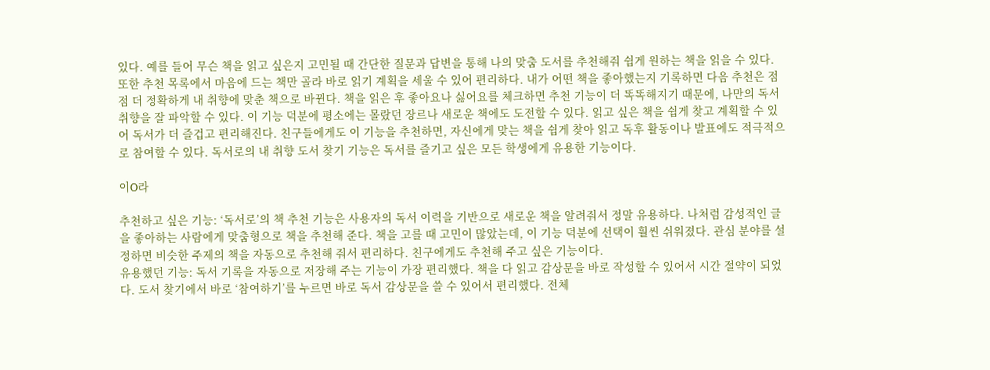있다. 예를 들어 무슨 책을 읽고 싶은지 고민될 때 간단한 질문과 답변을 통해 나의 맞춤 도서를 추천해줘 쉽게 원하는 책을 읽을 수 있다. 또한 추천 목록에서 마음에 드는 책만 골라 바로 읽기 계획을 세울 수 있어 편리하다. 내가 어떤 책을 좋아했는지 기록하면 다음 추천은 점점 더 정확하게 내 취향에 맞춘 책으로 바뀐다. 책을 읽은 후 좋아요나 싫어요를 체크하면 추천 기능이 더 똑똑해지기 때문에, 나만의 독서 취향을 잘 파악할 수 있다. 이 기능 덕분에 평소에는 몰랐던 장르나 새로운 책에도 도전할 수 있다. 읽고 싶은 책을 쉽게 찾고 계획할 수 있어 독서가 더 즐겁고 편리해진다. 친구들에게도 이 기능을 추천하면, 자신에게 맞는 책을 쉽게 찾아 읽고 독후 활동이나 발표에도 적극적으로 참여할 수 있다. 독서로의 내 취향 도서 찾기 기능은 독서를 즐기고 싶은 모든 학생에게 유용한 기능이다.

이O라

추천하고 싶은 기능: ‘독서로’의 책 추천 기능은 사용자의 독서 이력을 기반으로 새로운 책을 알려줘서 정말 유용하다. 나처럼 감성적인 글을 좋아하는 사람에게 맞춤형으로 책을 추천해 준다. 책을 고를 때 고민이 많았는데, 이 기능 덕분에 선택이 훨씬 쉬워졌다. 관심 분야를 설정하면 비슷한 주제의 책을 자동으로 추천해 줘서 편리하다. 친구에게도 추천해 주고 싶은 기능이다.
유용했던 기능: 독서 기록을 자동으로 저장해 주는 기능이 가장 편리했다. 책을 다 읽고 감상문을 바로 작성할 수 있어서 시간 절약이 되었다. 도서 찾기에서 바로 ‘참여하기’를 누르면 바로 독서 감상문을 쓸 수 있어서 편리했다. 전체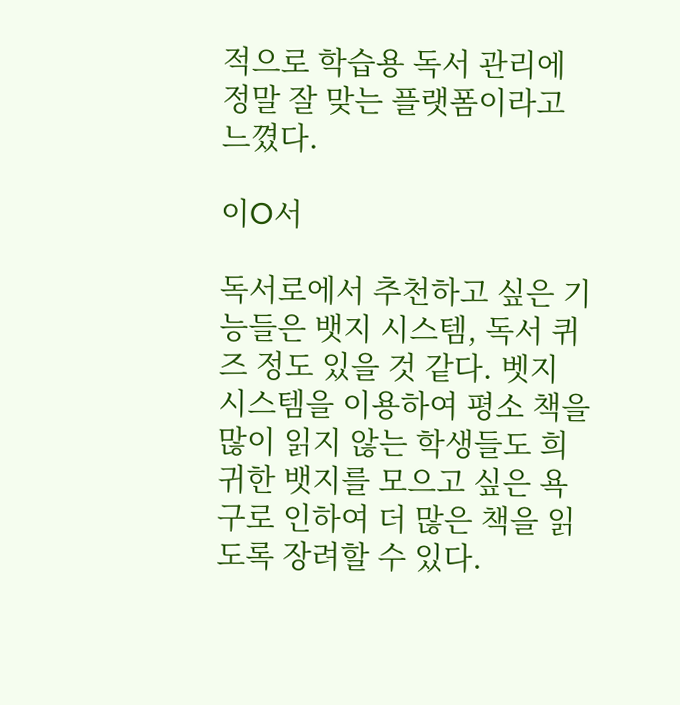적으로 학습용 독서 관리에 정말 잘 맞는 플랫폼이라고 느꼈다.

이O서

독서로에서 추천하고 싶은 기능들은 뱃지 시스템, 독서 퀴즈 정도 있을 것 같다. 벳지 시스템을 이용하여 평소 책을 많이 읽지 않는 학생들도 희귀한 뱃지를 모으고 싶은 욕구로 인하여 더 많은 책을 읽도록 장려할 수 있다.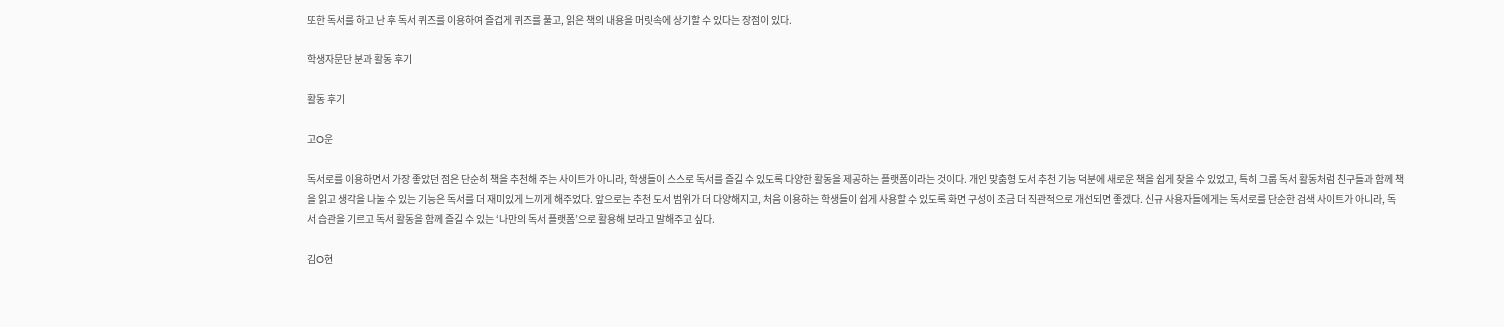또한 독서를 하고 난 후 독서 퀴즈를 이용하여 즐겁게 퀴즈를 풀고, 읽은 책의 내용을 머릿속에 상기할 수 있다는 장점이 있다.

학생자문단 분과 활동 후기

활동 후기

고O운

독서로를 이용하면서 가장 좋았던 점은 단순히 책을 추천해 주는 사이트가 아니라, 학생들이 스스로 독서를 즐길 수 있도록 다양한 활동을 제공하는 플랫폼이라는 것이다. 개인 맞춤형 도서 추천 기능 덕분에 새로운 책을 쉽게 찾을 수 있었고, 특히 그룹 독서 활동처럼 친구들과 함께 책을 읽고 생각을 나눌 수 있는 기능은 독서를 더 재미있게 느끼게 해주었다. 앞으로는 추천 도서 범위가 더 다양해지고, 처음 이용하는 학생들이 쉽게 사용할 수 있도록 화면 구성이 조금 더 직관적으로 개선되면 좋겠다. 신규 사용자들에게는 독서로를 단순한 검색 사이트가 아니라, 독서 습관을 기르고 독서 활동을 함께 즐길 수 있는 ‘나만의 독서 플랫폼’으로 활용해 보라고 말해주고 싶다.

김O현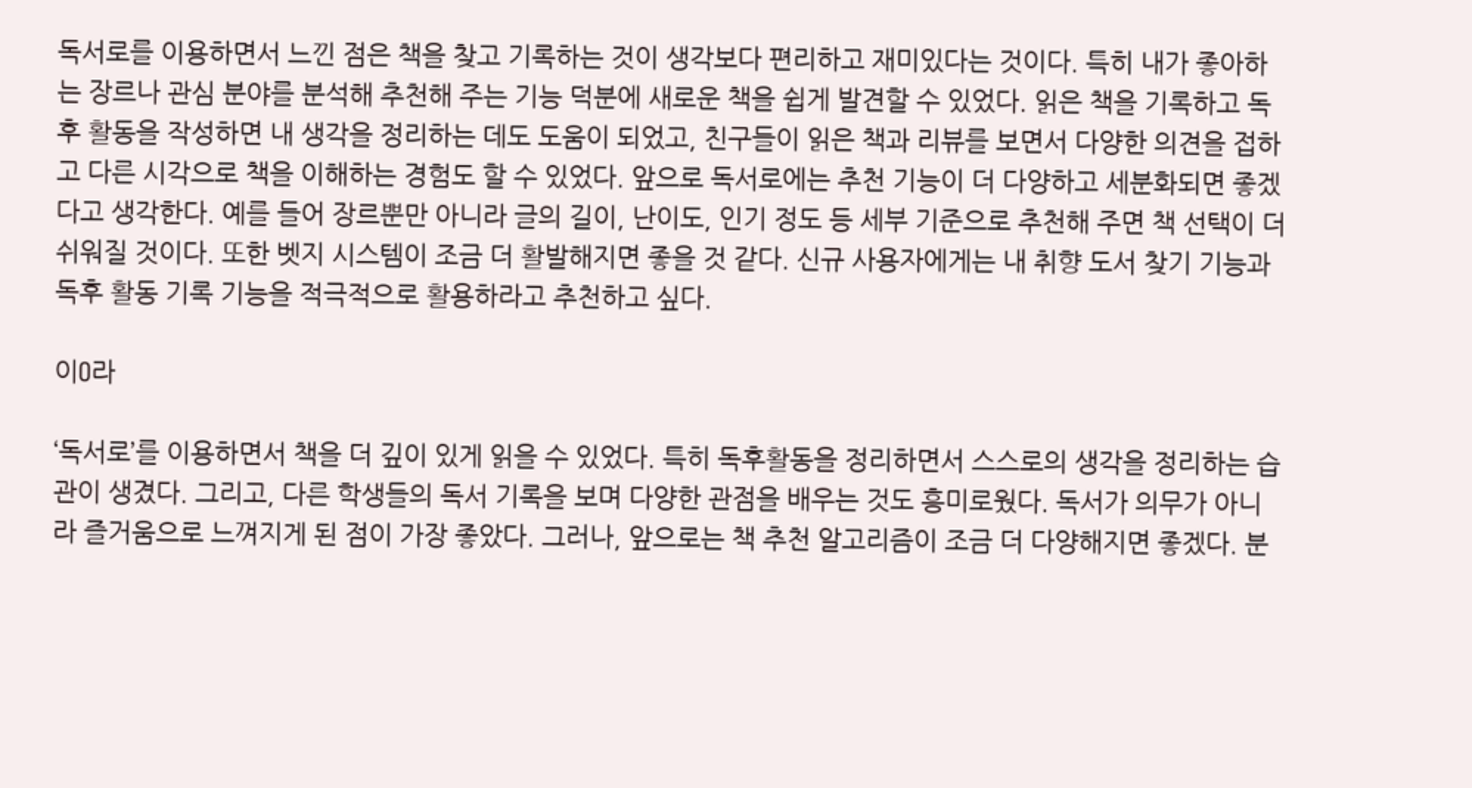독서로를 이용하면서 느낀 점은 책을 찾고 기록하는 것이 생각보다 편리하고 재미있다는 것이다. 특히 내가 좋아하는 장르나 관심 분야를 분석해 추천해 주는 기능 덕분에 새로운 책을 쉽게 발견할 수 있었다. 읽은 책을 기록하고 독후 활동을 작성하면 내 생각을 정리하는 데도 도움이 되었고, 친구들이 읽은 책과 리뷰를 보면서 다양한 의견을 접하고 다른 시각으로 책을 이해하는 경험도 할 수 있었다. 앞으로 독서로에는 추천 기능이 더 다양하고 세분화되면 좋겠다고 생각한다. 예를 들어 장르뿐만 아니라 글의 길이, 난이도, 인기 정도 등 세부 기준으로 추천해 주면 책 선택이 더 쉬워질 것이다. 또한 벳지 시스템이 조금 더 활발해지면 좋을 것 같다. 신규 사용자에게는 내 취향 도서 찾기 기능과 독후 활동 기록 기능을 적극적으로 활용하라고 추천하고 싶다.

이O라

‘독서로’를 이용하면서 책을 더 깊이 있게 읽을 수 있었다. 특히 독후활동을 정리하면서 스스로의 생각을 정리하는 습관이 생겼다. 그리고, 다른 학생들의 독서 기록을 보며 다양한 관점을 배우는 것도 흥미로웠다. 독서가 의무가 아니라 즐거움으로 느껴지게 된 점이 가장 좋았다. 그러나, 앞으로는 책 추천 알고리즘이 조금 더 다양해지면 좋겠다. 분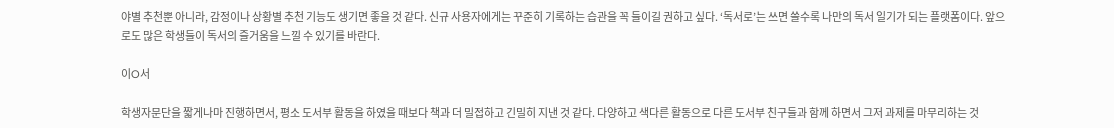야별 추천뿐 아니라, 감정이나 상황별 추천 기능도 생기면 좋을 것 같다. 신규 사용자에게는 꾸준히 기록하는 습관을 꼭 들이길 권하고 싶다. ‘독서로’는 쓰면 쓸수록 나만의 독서 일기가 되는 플랫폼이다. 앞으로도 많은 학생들이 독서의 즐거움을 느낄 수 있기를 바란다.

이O서

학생자문단을 짧게나마 진행하면서, 평소 도서부 활동을 하였을 때보다 책과 더 밀접하고 긴밀히 지낸 것 같다. 다양하고 색다른 활동으로 다른 도서부 친구들과 함께 하면서 그저 과제를 마무리하는 것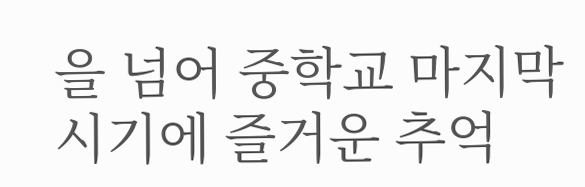을 넘어 중학교 마지막 시기에 즐거운 추억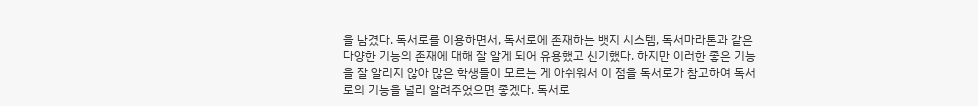을 남겼다. 독서로를 이용하면서, 독서로에 존재하는 뱃지 시스템, 독서마라톤과 같은 다양한 기능의 존재에 대해 잘 알게 되어 유용했고 신기했다. 하지만 이러한 좋은 기능을 잘 알리지 않아 많은 학생들이 모르는 게 아쉬워서 이 점을 독서로가 참고하여 독서로의 기능을 널리 알려주었으면 좋겠다. 독서로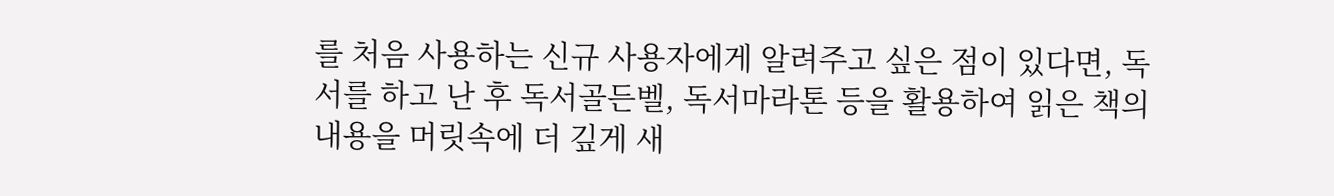를 처음 사용하는 신규 사용자에게 알려주고 싶은 점이 있다면, 독서를 하고 난 후 독서골든벨, 독서마라톤 등을 활용하여 읽은 책의 내용을 머릿속에 더 깊게 새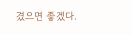겼으면 좋겠다.